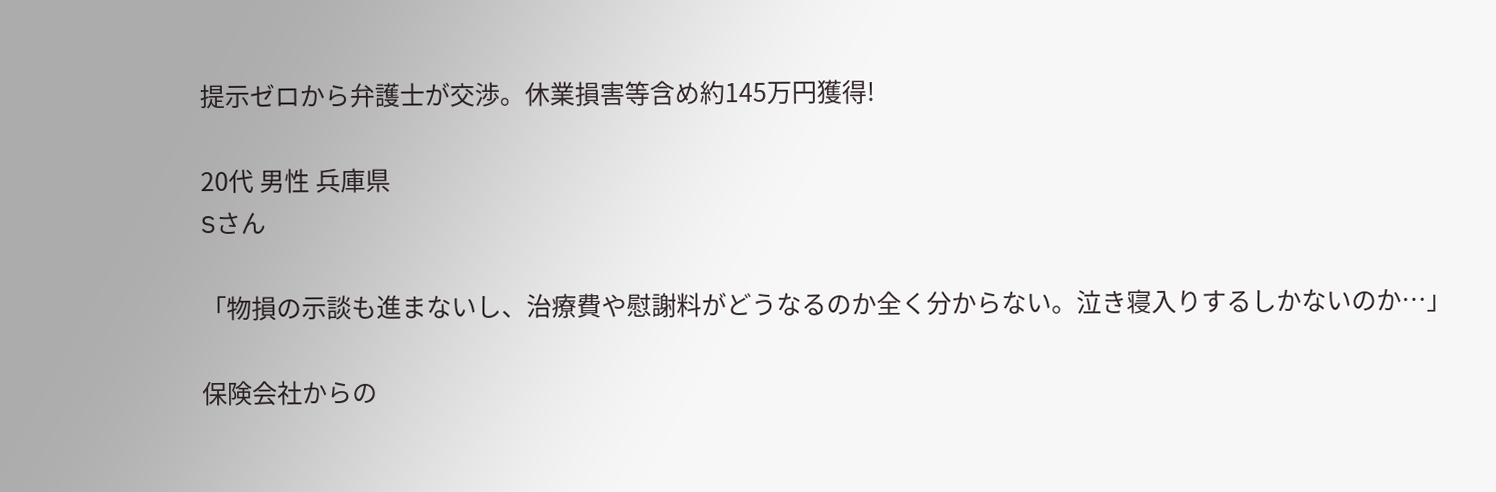提示ゼロから弁護士が交渉。休業損害等含め約145万円獲得!

20代 男性 兵庫県
Sさん

「物損の示談も進まないし、治療費や慰謝料がどうなるのか全く分からない。泣き寝入りするしかないのか…」

保険会社からの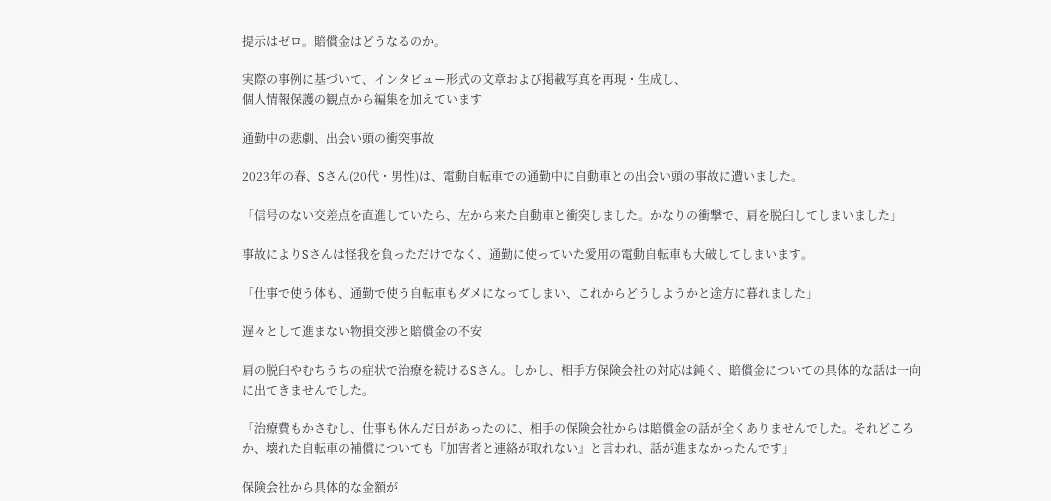提示はゼロ。賠償金はどうなるのか。

実際の事例に基づいて、インタビュー形式の文章および掲載写真を再現・生成し、
個人情報保護の観点から編集を加えています

通勤中の悲劇、出会い頭の衝突事故

2023年の春、Sさん(20代・男性)は、電動自転車での通勤中に自動車との出会い頭の事故に遭いました。

「信号のない交差点を直進していたら、左から来た自動車と衝突しました。かなりの衝撃で、肩を脱臼してしまいました」

事故によりSさんは怪我を負っただけでなく、通勤に使っていた愛用の電動自転車も大破してしまいます。

「仕事で使う体も、通勤で使う自転車もダメになってしまい、これからどうしようかと途方に暮れました」

遅々として進まない物損交渉と賠償金の不安

肩の脱臼やむちうちの症状で治療を続けるSさん。しかし、相手方保険会社の対応は鈍く、賠償金についての具体的な話は一向に出てきませんでした。

「治療費もかさむし、仕事も休んだ日があったのに、相手の保険会社からは賠償金の話が全くありませんでした。それどころか、壊れた自転車の補償についても『加害者と連絡が取れない』と言われ、話が進まなかったんです」

保険会社から具体的な金額が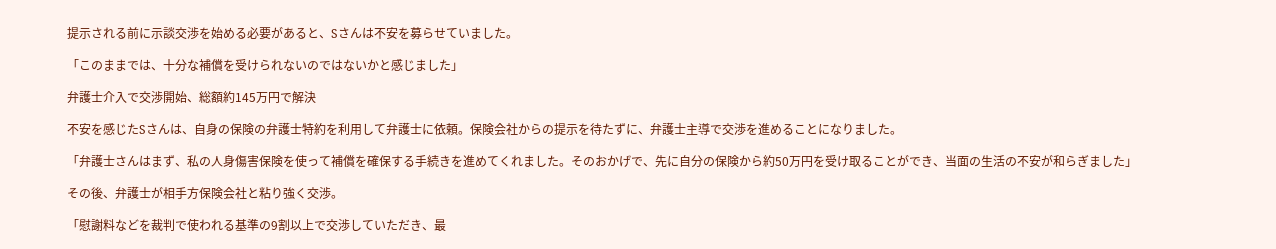提示される前に示談交渉を始める必要があると、Sさんは不安を募らせていました。

「このままでは、十分な補償を受けられないのではないかと感じました」

弁護士介入で交渉開始、総額約145万円で解決

不安を感じたSさんは、自身の保険の弁護士特約を利用して弁護士に依頼。保険会社からの提示を待たずに、弁護士主導で交渉を進めることになりました。

「弁護士さんはまず、私の人身傷害保険を使って補償を確保する手続きを進めてくれました。そのおかげで、先に自分の保険から約50万円を受け取ることができ、当面の生活の不安が和らぎました」

その後、弁護士が相手方保険会社と粘り強く交渉。

「慰謝料などを裁判で使われる基準の9割以上で交渉していただき、最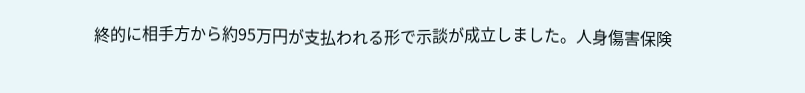終的に相手方から約95万円が支払われる形で示談が成立しました。人身傷害保険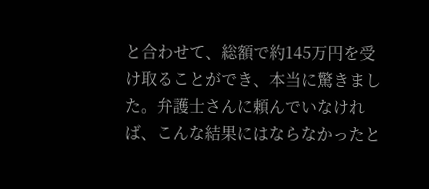と合わせて、総額で約145万円を受け取ることができ、本当に驚きました。弁護士さんに頼んでいなければ、こんな結果にはならなかったと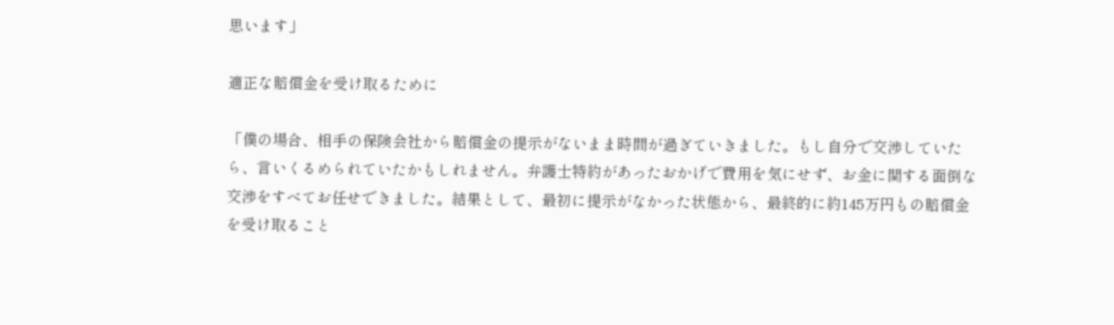思います」

適正な賠償金を受け取るために

「僕の場合、相手の保険会社から賠償金の提示がないまま時間が過ぎていきました。もし自分で交渉していたら、言いくるめられていたかもしれません。弁護士特約があったおかげで費用を気にせず、お金に関する面倒な交渉をすべてお任せできました。結果として、最初に提示がなかった状態から、最終的に約145万円もの賠償金を受け取ること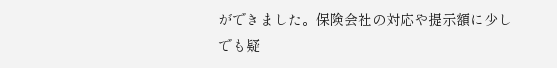ができました。保険会社の対応や提示額に少しでも疑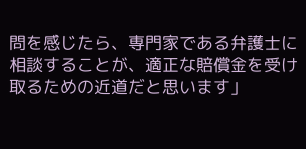問を感じたら、専門家である弁護士に相談することが、適正な賠償金を受け取るための近道だと思います」